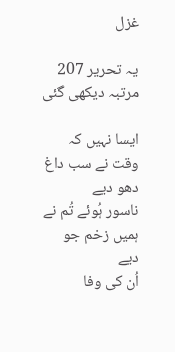غزل

یہ تحریر 207 مرتبہ دیکھی گئی

ایسا نہیں کہ وقت نے سب داغ دھو دیے
ناسور ہُوئے تُم نے ہمیں زخم جو دیے
اُن کی وفا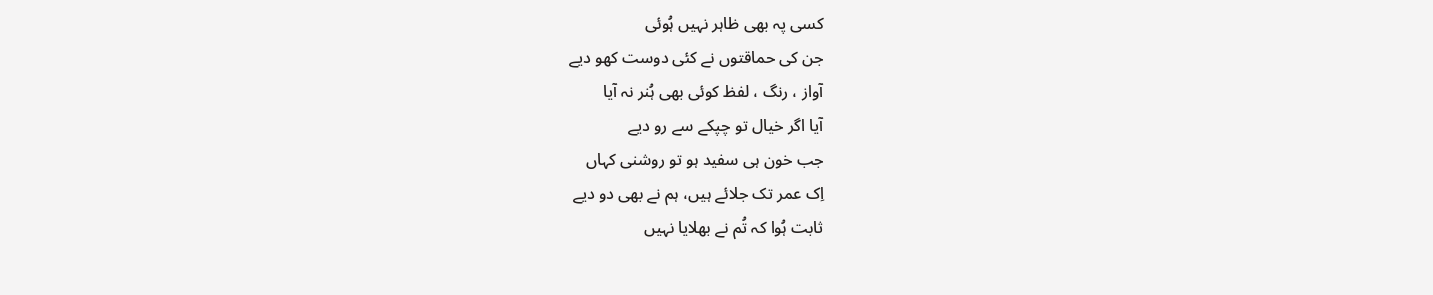کسی پہ بھی ظاہر نہیں ہُوئی
جن کی حماقتوں نے کئی دوست کھو دیے
آواز ، رنگ ، لفظ کوئی بھی ہُنر نہ آیا
آیا اگر خیال تو چپکے سے رو دیے
جب خون ہی سفید ہو تو روشنی کہاں
اِک عمر تک جلائے ہیں، ہم نے بھی دو دیے
ثابت ہُوا کہ تُم نے بھلایا نہیں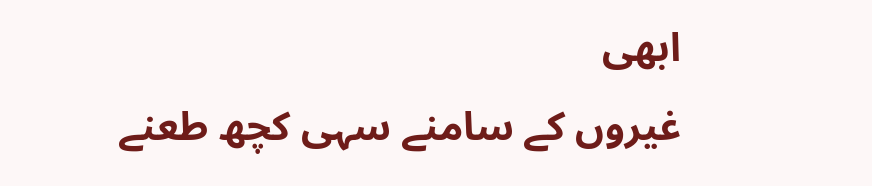ابھی
غیروں کے سامنے سہی کچھ طعنے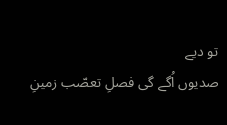تو دیے
صدیوں اُگے گی فصلِ تعصّب زمینِ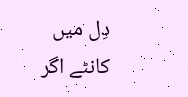دِل میں
کانٹے اگر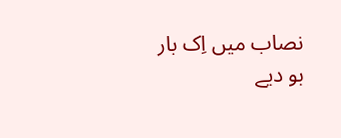نصاب میں اِک بار بو دیے